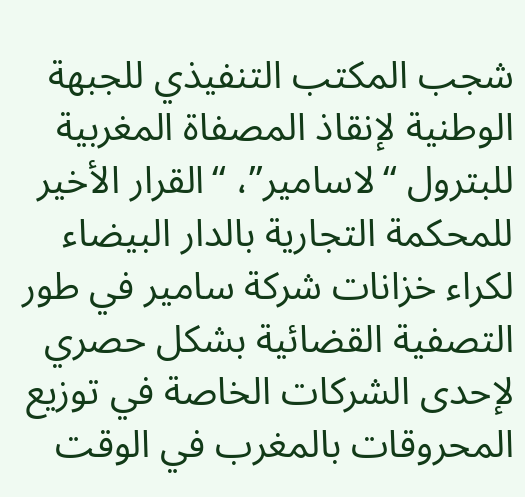شجب المكتب التنفيذي للجبهة الوطنية لإنقاذ المصفاة المغربية للبترول “لاسامير”، “القرار الأخير للمحكمة التجارية بالدار البيضاء لكراء خزانات شركة سامير في طور التصفية القضائية بشكل حصري لإحدى الشركات الخاصة في توزيع المحروقات بالمغرب في الوقت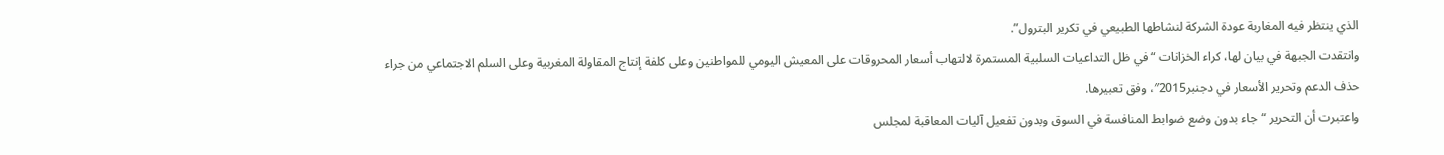الذي ينتظر فيه المغاربة عودة الشركة لنشاطها الطبيعي في تكرير البترول”.
وانتقدت الجبهة في بيان لها، كراء الخزانات “في ظل التداعيات السلبية المستمرة لالتهاب أسعار المحروقات على المعيش اليومي للمواطنين وعلى كلفة إنتاج المقاولة المغربية وعلى السلم الاجتماعي من جراء حذف الدعم وتحرير الأسعار في دجنبر2015″، وفق تعبيرها.
واعتبرت أن التحرير “جاء بدون وضع ضوابط المنافسة في السوق وبدون تفعيل آليات المعاقبة لمجلس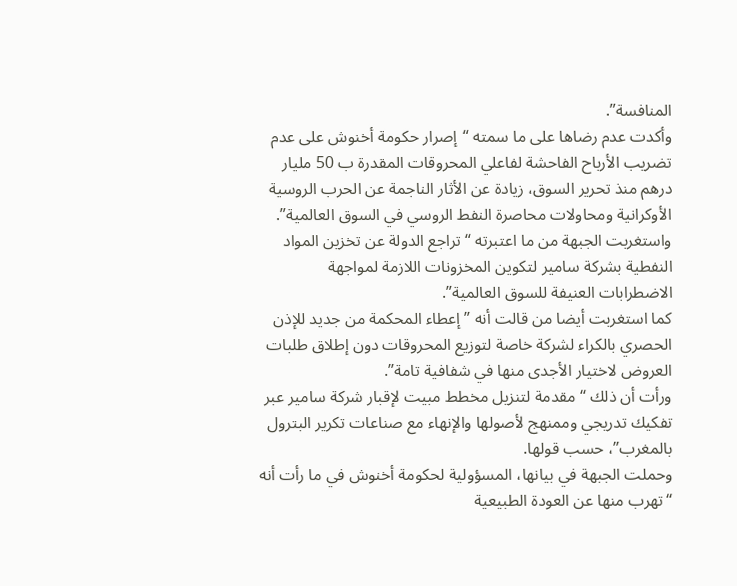المنافسة”.
وأكدت عدم رضاها على ما سمته “إصرار حكومة أخنوش على عدم تضريب الأرباح الفاحشة لفاعلي المحروقات المقدرة ب 50 مليار درهم منذ تحرير السوق، زيادة عن الأثار الناجمة عن الحرب الروسية الأوكرانية ومحاولات محاصرة النفط الروسي في السوق العالمية”.
واستغربت الجبهة من ما اعتبرته “تراجع الدولة عن تخزين المواد النفطية بشركة سامير لتكوين المخزونات اللازمة لمواجهة الاضطرابات العنيفة للسوق العالمية”.
كما استغربت أيضا من قالت أنه ” إعطاء المحكمة من جديد للإذن الحصري بالكراء لشركة خاصة لتوزيع المحروقات دون إطلاق طلبات العروض لاختيار الأجدى منها في شفافية تامة”.
ورأت أن ذلك “مقدمة لتنزيل مخطط مبيت لإقبار شركة سامير عبر تفكيك تدريجي وممنهج لأصولها والإنهاء مع صناعات تكرير البترول بالمغرب”، حسب قولها.
وحملت الجبهة في بيانها، المسؤولية لحكومة أخنوش في ما رأت أنه “تهرب منها عن العودة الطبيعية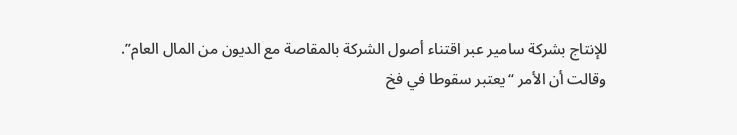للإنتاج بشركة سامير عبر اقتناء أصول الشركة بالمقاصة مع الديون من المال العام”.
وقالت أن الأمر “يعتبر سقوطا في فخ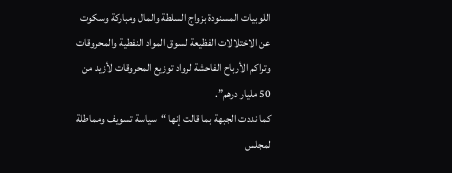اللوبيات المسنودة بزواج السلطة والمال ومباركة وسكوت عن الاختلالات الفظيعة لسوق المواد النفطية والمحروقات وتراكم الأرباح الفاحشة لرواد توزيع المحروقات لأزيد من 50 مليار درهم”.
كما نددت الجبهة بما قالت إنها “سياسة تسويف ومماطلة لمجلس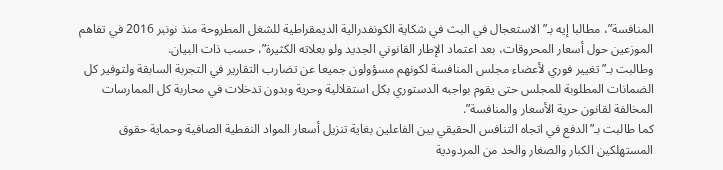المنافسة”، مطالبا إيه بـ”الاستعجال في البث في شكاية الكونفدرالية الديمقراطية للشغل المطروحة منذ نونبر 2016 في تفاهم الموزعين حول أسعار المحروقات، بعد اعتماد الإطار القانوني الجديد ولو بعلاته الكثيرة”، حسب ذات البيان.
وطالبت بـ”تغيير فوري لأعضاء مجلس المنافسة لكونهم مسؤولون جميعا عن تضارب التقارير في التجربة السابقة ولتوفير كل الضمانات المطلوبة للمجلس حتى يقوم بواجبه الدستوري بكل استقلالية وحرية وبدون تدخلات في محاربة كل الممارسات المخالفة لقانون حرية الأسعار والمنافسة”.
كما طالبت بـ”الدفع في اتجاه التنافس الحقيقي بين الفاعلين بغاية تنزيل أسعار المواد النفطية الصافية وحماية حقوق المستهلكين الكبار والصغار والحد من المردودية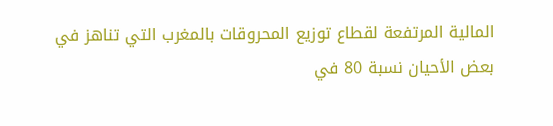المالية المرتفعة لقطاع توزيع المحروقات بالمغرب التي تناهز في بعض الأحيان نسبة 80 في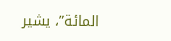المائة”، يشير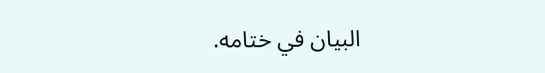البيان في ختامه.